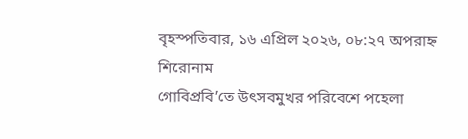বৃহস্পতিবার, ১৬ এপ্রিল ২০২৬, ০৮:২৭ অপরাহ্ন
শিরোনাম
গোবিপ্রবি’তে উৎসবমুখর পরিবেশে পহেলা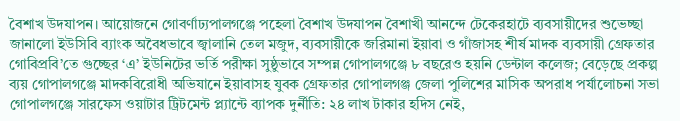বৈশাখ উদযাপন। আয়োজনে গোবর্ণাঢ্যপালগঞ্জে পহেলা বৈশাখ উদযাপন বৈশাখী আনন্দে টেকেরহাটে ব্যবসায়ীদের শুভেচ্ছা জানালো ইউসিবি ব্যাংক অবৈধভাবে জ্বালানি তেল মজুদ, ব্যবসায়ীকে জরিমানা ইয়াবা ও গাঁজাসহ শীর্ষ মাদক ব্যবসায়ী গ্রেফতার গোবিপ্রবি’তে গুচ্ছের ‘এ’ ইউনিটের ভর্তি পরীক্ষা সুষ্ঠুভাবে সম্পন্ন গোপালগঞ্জে ৮ বছরেও হয়নি ডেন্টাল কলেজ; বেড়েছে প্রকল্প ব্যয় গোপালগঞ্জে মাদকবিরোধী অভিযানে ইয়াবাসহ যুবক গ্রেফতার গোপালগঞ্জ জেলা পুলিশের মাসিক অপরাধ পর্যালোচনা সভা  গোপালগঞ্জে সারফেস ওয়াটার ট্রিটমেন্ট প্ল্যান্টে ব্যাপক দুর্নীতি: ২৪ লাখ টাকার হদিস নেই,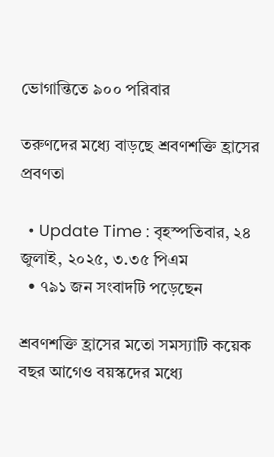ভোগান্তিতে ৯০০ পরিবার

তরুণদের মধ্যে বাড়ছে শ্রবণশক্তি হ্রাসের প্রবণতা

  • Update Time : বৃহস্পতিবার, ২৪ জুলাই, ২০২৫, ৩.৩৫ পিএম
  • ৭৯১ জন সংবাদটি পড়েছেন

শ্রবণশক্তি হ্রাসের মতো সমস্যাটি কয়েক বছর আগেও বয়স্কদের মধ্যে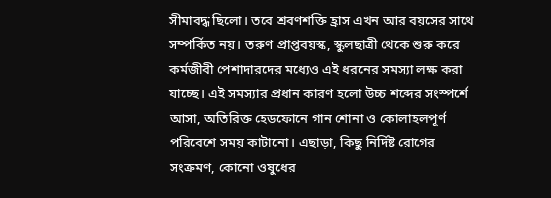সীমাবদ্ধ ছিলো। তবে শ্রবণশক্তি হ্রাস এখন আর বয়সের সাথে সম্পর্কিত নয়। তরুণ প্রাপ্তবয়স্ক, স্কুলছাত্রী থেকে শুরু করে কর্মজীবী পেশাদারদের মধ্যেও এই ধরনের সমস্যা লক্ষ করা যাচ্ছে। এই সমস্যার প্রধান কারণ হলো উচ্চ শব্দের সংস্পর্শে আসা, অতিরিক্ত হেডফোনে গান শোনা ও কোলাহলপূর্ণ পরিবেশে সময় কাটানো। এছাড়া, কিছু নির্দিষ্ট রোগের সংক্রমণ, কোনো ওষুধের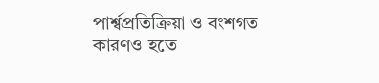পার্শ্বপ্রতিক্রিয়া ও বংশগত কারণও হতে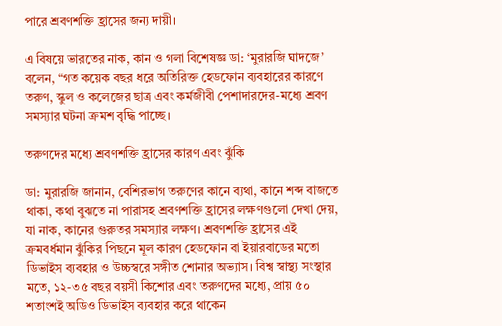পারে শ্রবণশক্তি হ্রাসের জন্য দায়ী।

এ বিষয়ে ভারতের নাক, কান ও গলা বিশেষজ্ঞ ডা: ‘মুরারজি ঘাদজে’ বলেন, “গত কয়েক বছর ধরে অতিরিক্ত হেডফোন ব্যবহারের কারণে তরুণ, স্কুল ও কলেজের ছাত্র এবং কর্মজীবী পেশাদারদের-মধ্যে শ্রবণ সমস্যার ঘটনা ক্রমশ বৃদ্ধি পাচ্ছে।

তরুণদের মধ্যে শ্রবণশক্তি হ্রাসের কারণ এবং ঝুঁকি

ডা: মুরারজি জানান, বেশিরভাগ তরুণের কানে ব্যথা, কানে শব্দ বাজতে থাকা, কথা বুঝতে না পারাসহ শ্রবণশক্তি হ্রাসের লক্ষণগুলো দেখা দেয়, যা নাক, কানের গুরুতর সমস্যার লক্ষণ। শ্রবণশক্তি হ্রাসের এই ক্রমবর্ধমান ঝুঁকির পিছনে মূল কারণ হেডফোন বা ইয়ারবাডের মতো ডিভাইস ব্যবহার ও উচ্চস্বরে সঙ্গীত শোনার অভ্যাস। বিশ্ব স্বাস্থ্য সংস্থার মতে, ১২-৩৫ বছর বয়সী কিশোর এবং তরুণদের মধ্যে, প্রায় ৫০ শতাংশই অডিও ডিভাইস ব্যবহার করে থাকেন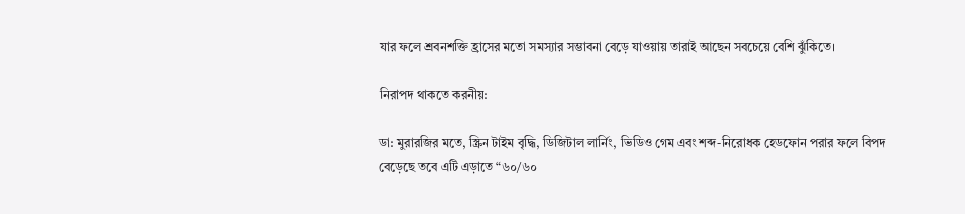যার ফলে শ্রবনশক্তি হ্রাসের মতো সমস্যার সম্ভাবনা বেড়ে যাওয়ায় তারাই আছেন সবচেয়ে বেশি ঝুঁকিতে।

নিরাপদ থাকতে করনীয়:

ডা: মুরারজির মতে, স্ক্রিন টাইম বৃদ্ধি, ডিজিটাল লার্নিং, ভিডিও গেম এবং শব্দ-নিরোধক হেডফোন পরার ফলে বিপদ বেড়েছে তবে এটি এড়াতে “৬০/৬০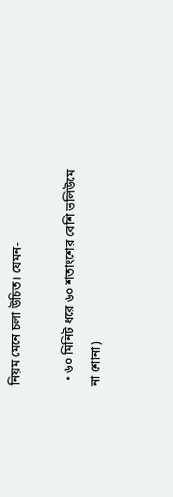নিয়ম মেনে চলা উচিত। যেমন-

  • ৬০ মিনিট ধরে ৬০ শতাংশের বেশি ভলিউমে না শোনা)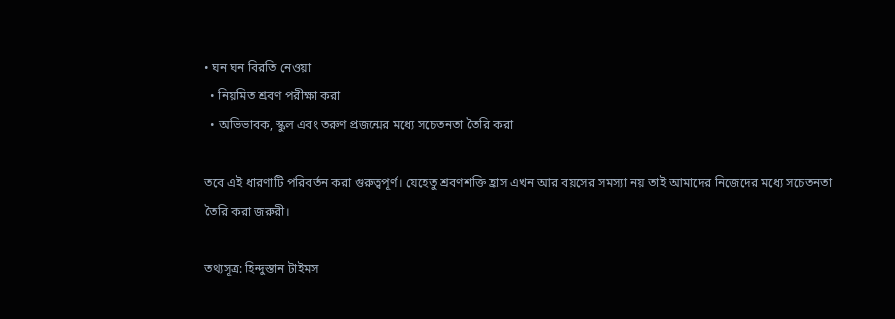• ঘন ঘন বিরতি নেওয়া
  • নিয়মিত শ্রবণ পরীক্ষা করা
  • অভিভাবক, স্কুল এবং তরুণ প্রজন্মের মধ্যে সচেতনতা তৈরি করা

তবে এই ধারণাটি পরিবর্তন করা গুরুত্বপূর্ণ। যেহেতু শ্রবণশক্তি হ্রাস এখন আর বয়সের সমস্যা নয় তাই আমাদের নিজেদের মধ্যে সচেতনতা তৈরি করা জরুরী।

তথ্যসূত্র: হিন্দুস্তান টাইমস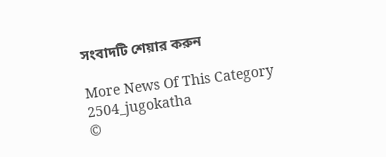সংবাদটি শেয়ার করুন

More News Of This Category
2504_jugokatha
©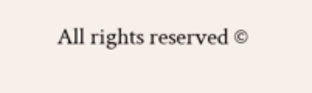All rights reserved ©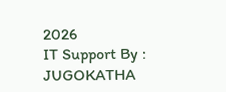2026
IT Support By : JUGOKATHA